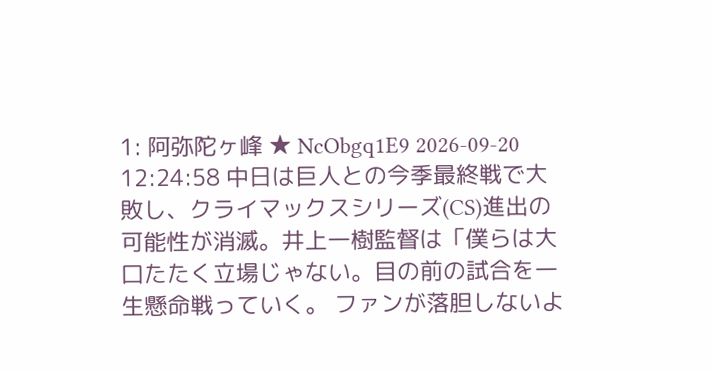1: 阿弥陀ヶ峰 ★ NcObgq1E9 2026-09-20 12:24:58 中日は巨人との今季最終戦で大敗し、クライマックスシリーズ(CS)進出の可能性が消滅。井上一樹監督は「僕らは大口たたく立場じゃない。目の前の試合を一生懸命戦っていく。 ファンが落胆しないよ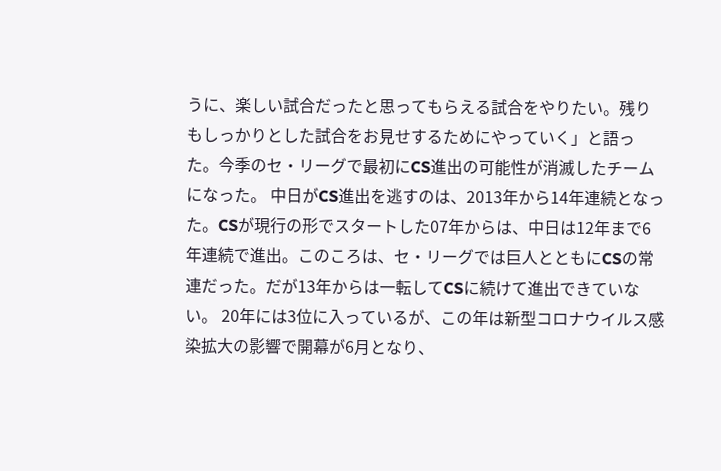うに、楽しい試合だったと思ってもらえる試合をやりたい。残りもしっかりとした試合をお見せするためにやっていく」と語った。今季のセ・リーグで最初にCS進出の可能性が消滅したチームになった。 中日がCS進出を逃すのは、2013年から14年連続となった。CSが現行の形でスタートした07年からは、中日は12年まで6年連続で進出。このころは、セ・リーグでは巨人とともにCSの常連だった。だが13年からは一転してCSに続けて進出できていない。 20年には3位に入っているが、この年は新型コロナウイルス感染拡大の影響で開幕が6月となり、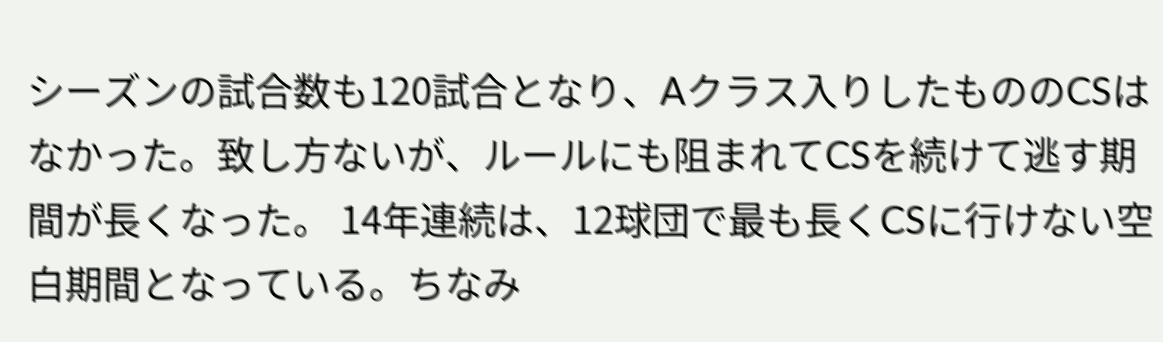シーズンの試合数も120試合となり、Aクラス入りしたもののCSはなかった。致し方ないが、ルールにも阻まれてCSを続けて逃す期間が長くなった。 14年連続は、12球団で最も長くCSに行けない空白期間となっている。ちなみ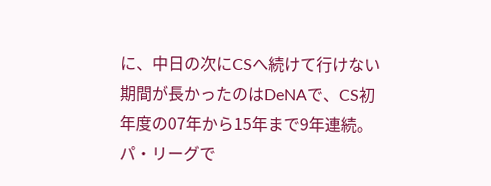に、中日の次にCSへ続けて行けない期間が長かったのはDeNAで、CS初年度の07年から15年まで9年連続。パ・リーグで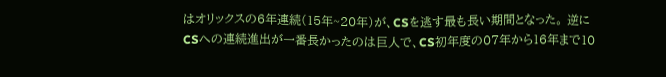はオリックスの6年連続(15年~20年)が、CSを逃す最も長い期間となった。 逆にCSへの連続進出が一番長かったのは巨人で、CS初年度の07年から16年まで10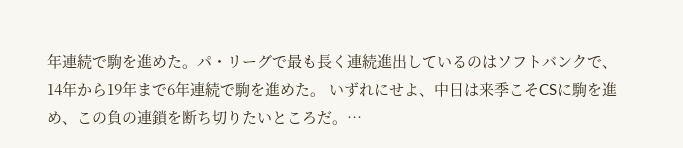年連続で駒を進めた。パ・リーグで最も長く連続進出しているのはソフトバンクで、14年から19年まで6年連続で駒を進めた。 いずれにせよ、中日は来季こそCSに駒を進め、この負の連鎖を断ち切りたいところだ。…